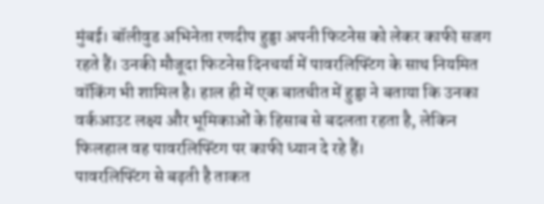मुंबई। बॉलीवुड अभिनेता रणदीप हुड्डा अपनी फिटनेस को लेकर काफी सजग रहते हैं। उनकी मौजूदा फिटनेस दिनचर्या में पावरलिफ्टिंग के साथ नियमित वॉकिंग भी शामिल है। हाल ही में एक बातचीत में हुड्डा ने बताया कि उनका वर्कआउट लक्ष्य और भूमिकाओं के हिसाब से बदलता रहता है, लेकिन फिलहाल वह पावरलिफ्टिंग पर काफी ध्यान दे रहे हैं।
पावरलिफ्टिंग से बढ़ती है ताकत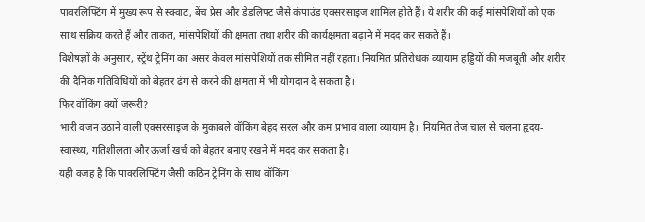पावरलिफ्टिंग में मुख्य रूप से स्क्वाट, बेंच प्रेस और डेडलिफ्ट जैसे कंपाउंड एक्सरसाइज शामिल होते हैं। ये शरीर की कई मांसपेशियों को एक साथ सक्रिय करते हैं और ताकत, मांसपेशियों की क्षमता तथा शरीर की कार्यक्षमता बढ़ाने में मदद कर सकते हैं।
विशेषज्ञों के अनुसार, स्ट्रेंथ ट्रेनिंग का असर केवल मांसपेशियों तक सीमित नहीं रहता। नियमित प्रतिरोधक व्यायाम हड्डियों की मजबूती और शरीर की दैनिक गतिविधियों को बेहतर ढंग से करने की क्षमता में भी योगदान दे सकता है।
फिर वॉकिंग क्यों जरूरी?
भारी वजन उठाने वाली एक्सरसाइज के मुकाबले वॉकिंग बेहद सरल और कम प्रभाव वाला व्यायाम है। नियमित तेज चाल से चलना हृदय-स्वास्थ्य, गतिशीलता और ऊर्जा खर्च को बेहतर बनाए रखने में मदद कर सकता है।
यही वजह है कि पावरलिफ्टिंग जैसी कठिन ट्रेनिंग के साथ वॉकिंग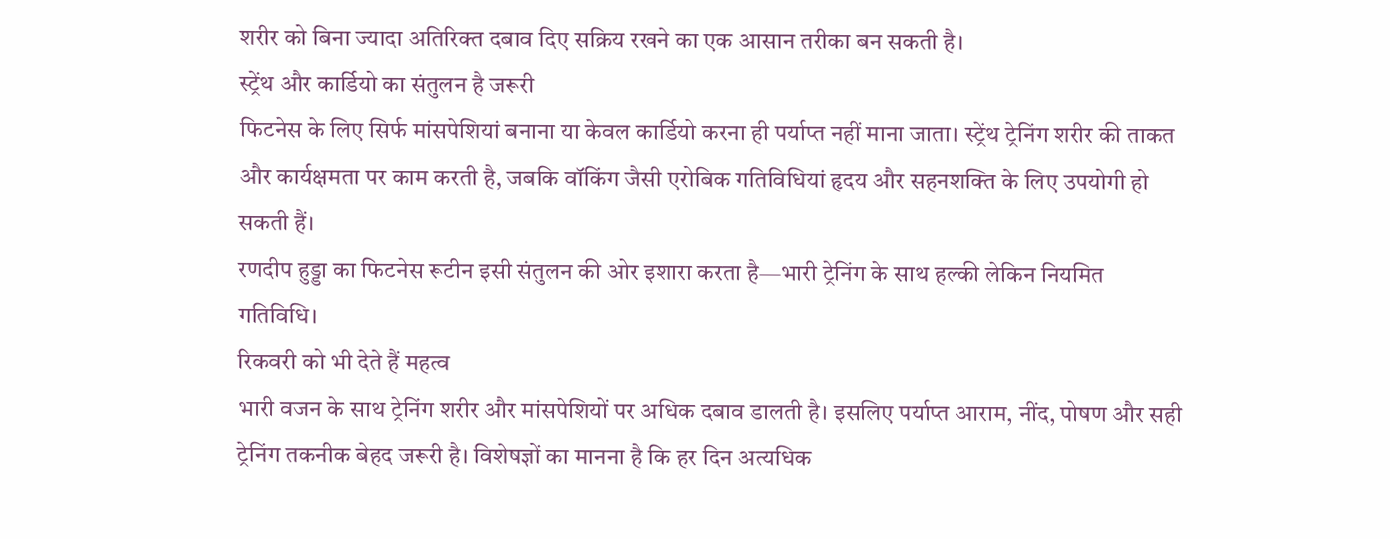शरीर को बिना ज्यादा अतिरिक्त दबाव दिए सक्रिय रखने का एक आसान तरीका बन सकती है।
स्ट्रेंथ और कार्डियो का संतुलन है जरूरी
फिटनेस के लिए सिर्फ मांसपेशियां बनाना या केवल कार्डियो करना ही पर्याप्त नहीं माना जाता। स्ट्रेंथ ट्रेनिंग शरीर की ताकत और कार्यक्षमता पर काम करती है, जबकि वॉकिंग जैसी एरोबिक गतिविधियां हृदय और सहनशक्ति के लिए उपयोगी हो सकती हैं।
रणदीप हुड्डा का फिटनेस रूटीन इसी संतुलन की ओर इशारा करता है—भारी ट्रेनिंग के साथ हल्की लेकिन नियमित गतिविधि।
रिकवरी को भी देते हैं महत्व
भारी वजन के साथ ट्रेनिंग शरीर और मांसपेशियों पर अधिक दबाव डालती है। इसलिए पर्याप्त आराम, नींद, पोषण और सही ट्रेनिंग तकनीक बेहद जरूरी है। विशेषज्ञों का मानना है कि हर दिन अत्यधिक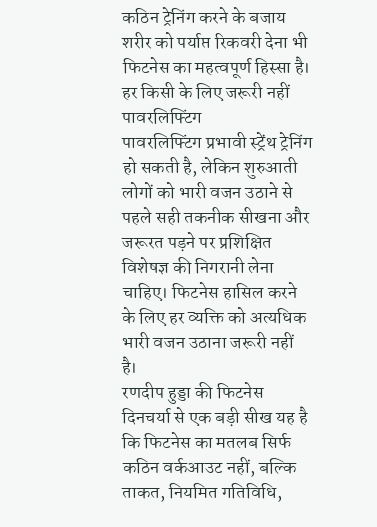कठिन ट्रेनिंग करने के बजाय शरीर को पर्याप्त रिकवरी देना भी फिटनेस का महत्वपूर्ण हिस्सा है।
हर किसी के लिए जरूरी नहीं पावरलिफ्टिंग
पावरलिफ्टिंग प्रभावी स्ट्रेंथ ट्रेनिंग हो सकती है, लेकिन शुरुआती लोगों को भारी वजन उठाने से पहले सही तकनीक सीखना और जरूरत पड़ने पर प्रशिक्षित विशेषज्ञ की निगरानी लेना चाहिए। फिटनेस हासिल करने के लिए हर व्यक्ति को अत्यधिक भारी वजन उठाना जरूरी नहीं है।
रणदीप हुड्डा की फिटनेस दिनचर्या से एक बड़ी सीख यह है कि फिटनेस का मतलब सिर्फ कठिन वर्कआउट नहीं, बल्कि ताकत, नियमित गतिविधि,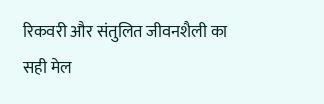रिकवरी और संतुलित जीवनशैली का सही मेल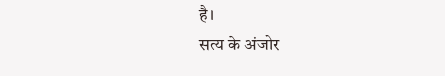है।
सत्य के अंजोर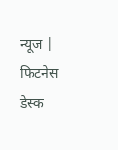न्यूज | फिटनेस डेस्क